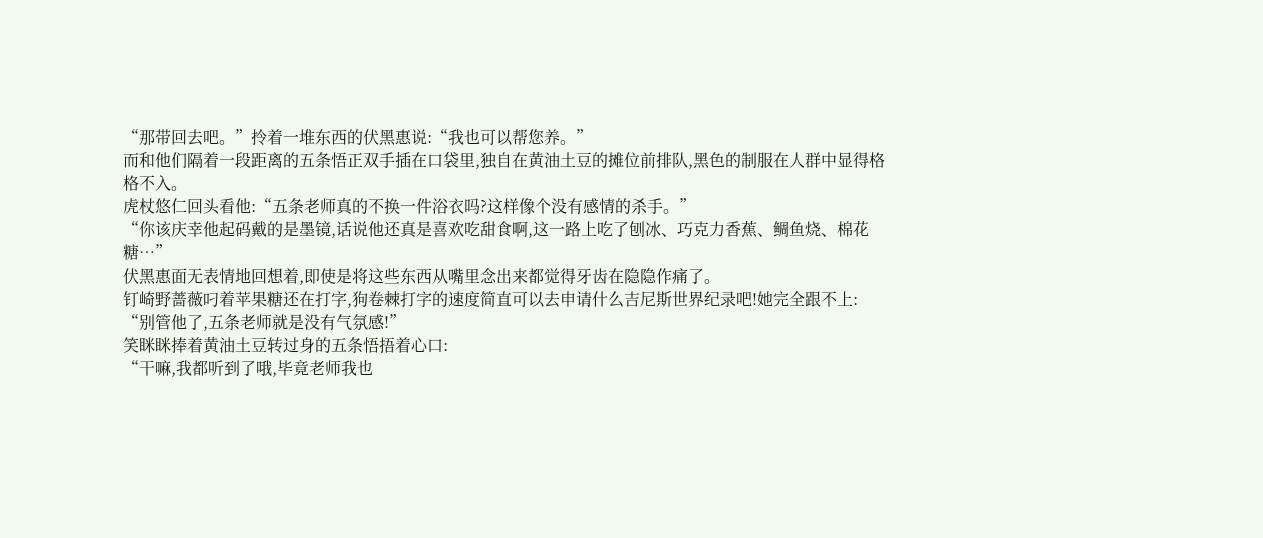“那带回去吧。”拎着一堆东西的伏黑惠说:“我也可以帮您养。”
而和他们隔着一段距离的五条悟正双手插在口袋里,独自在黄油土豆的摊位前排队,黑色的制服在人群中显得格格不入。
虎杖悠仁回头看他:“五条老师真的不换一件浴衣吗?这样像个没有感情的杀手。”
“你该庆幸他起码戴的是墨镜,话说他还真是喜欢吃甜食啊,这一路上吃了刨冰、巧克力香蕉、鲷鱼烧、棉花糖…”
伏黑惠面无表情地回想着,即使是将这些东西从嘴里念出来都觉得牙齿在隐隐作痛了。
钉崎野蔷薇叼着苹果糖还在打字,狗卷棘打字的速度简直可以去申请什么吉尼斯世界纪录吧!她完全跟不上:
“别管他了,五条老师就是没有气氛感!”
笑眯眯捧着黄油土豆转过身的五条悟捂着心口:
“干嘛,我都听到了哦,毕竟老师我也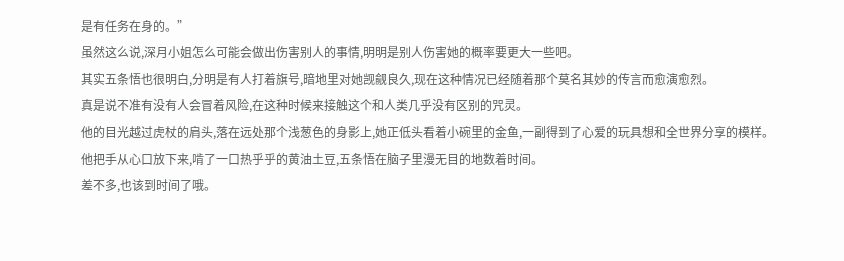是有任务在身的。”
虽然这么说,深月小姐怎么可能会做出伤害别人的事情,明明是别人伤害她的概率要更大一些吧。
其实五条悟也很明白,分明是有人打着旗号,暗地里对她觊觎良久,现在这种情况已经随着那个莫名其妙的传言而愈演愈烈。
真是说不准有没有人会冒着风险,在这种时候来接触这个和人类几乎没有区别的咒灵。
他的目光越过虎杖的肩头,落在远处那个浅葱色的身影上,她正低头看着小碗里的金鱼,一副得到了心爱的玩具想和全世界分享的模样。
他把手从心口放下来,啃了一口热乎乎的黄油土豆,五条悟在脑子里漫无目的地数着时间。
差不多,也该到时间了哦。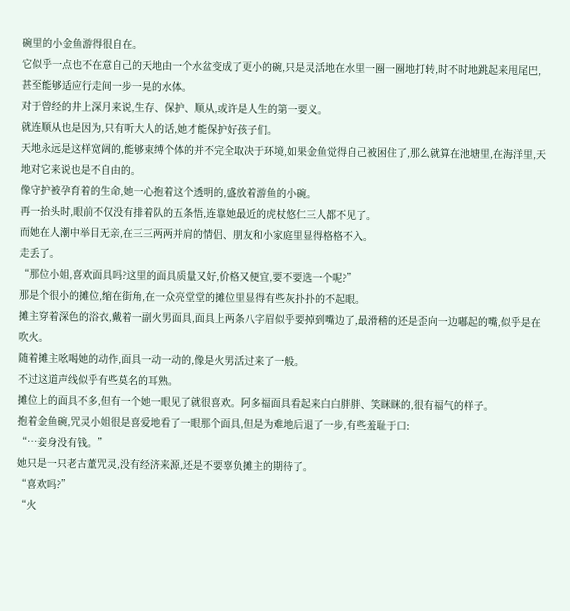碗里的小金鱼游得很自在。
它似乎一点也不在意自己的天地由一个水盆变成了更小的碗,只是灵活地在水里一圈一圈地打转,时不时地跳起来甩尾巴,甚至能够适应行走间一步一晃的水体。
对于曾经的井上深月来说,生存、保护、顺从,或许是人生的第一要义。
就连顺从也是因为,只有听大人的话,她才能保护好孩子们。
天地永远是这样宽阔的,能够束缚个体的并不完全取决于环境,如果金鱼觉得自己被困住了,那么就算在池塘里,在海洋里,天地对它来说也是不自由的。
像守护被孕育着的生命,她一心抱着这个透明的,盛放着游鱼的小碗。
再一抬头时,眼前不仅没有排着队的五条悟,连靠她最近的虎杖悠仁三人都不见了。
而她在人潮中举目无亲,在三三两两并肩的情侣、朋友和小家庭里显得格格不入。
走丢了。
“那位小姐,喜欢面具吗?这里的面具质量又好,价格又便宜,要不要选一个呢?”
那是个很小的摊位,缩在街角,在一众亮堂堂的摊位里显得有些灰扑扑的不起眼。
摊主穿着深色的浴衣,戴着一副火男面具,面具上两条八字眉似乎要掉到嘴边了,最滑稽的还是歪向一边嘟起的嘴,似乎是在吹火。
随着摊主吆喝她的动作,面具一动一动的,像是火男活过来了一般。
不过这道声线似乎有些莫名的耳熟。
摊位上的面具不多,但有一个她一眼见了就很喜欢。阿多福面具看起来白白胖胖、笑眯眯的,很有福气的样子。
抱着金鱼碗,咒灵小姐很是喜爱地看了一眼那个面具,但是为难地后退了一步,有些羞耻于口:
“…妾身没有钱。”
她只是一只老古董咒灵,没有经济来源,还是不要辜负摊主的期待了。
“喜欢吗?”
“火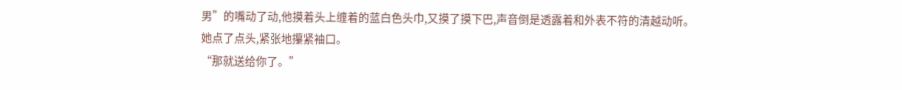男”的嘴动了动,他摸着头上缠着的蓝白色头巾,又摸了摸下巴,声音倒是透露着和外表不符的清越动听。
她点了点头,紧张地攥紧袖口。
“那就送给你了。”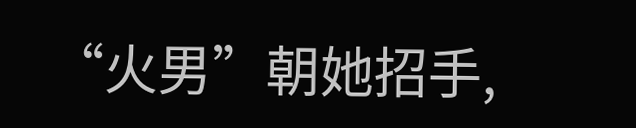“火男”朝她招手,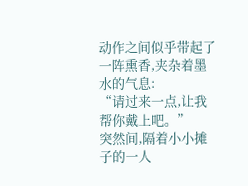动作之间似乎带起了一阵熏香,夹杂着墨水的气息:
“请过来一点,让我帮你戴上吧。”
突然间,隔着小小摊子的一人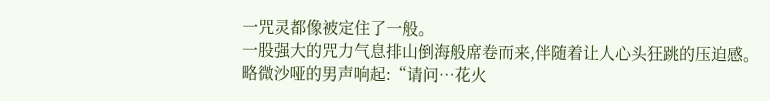一咒灵都像被定住了一般。
一股强大的咒力气息排山倒海般席卷而来,伴随着让人心头狂跳的压迫感。
略微沙哑的男声响起:“请问…花火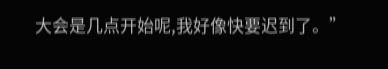大会是几点开始呢,我好像快要迟到了。”